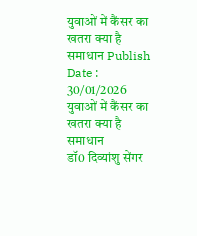युवाओं में कैंसर का खतरा क्या है समाधान Publish Date : 30/01/2026
युवाओं में कैंसर का खतरा क्या है समाधान
डॉ0 दिव्यांशु सेंगर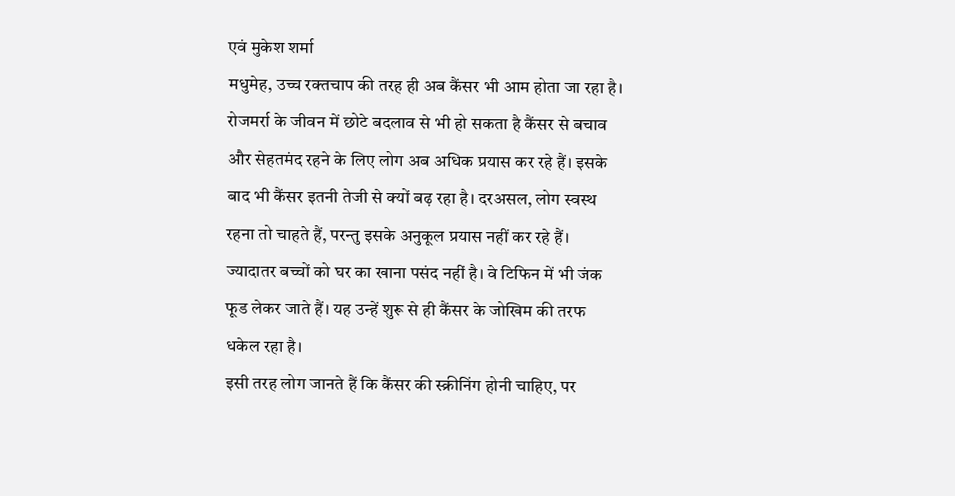एवं मुकेश शर्मा
मधुमेह, उच्च रक्तचाप की तरह ही अब कैंसर भी आम होता जा रहा है। रोजमर्रा के जीवन में छोटे बदलाव से भी हो सकता है कैंसर से बचाव और सेहतमंद रहने के लिए लोग अब अधिक प्रयास कर रहे हैं। इसके बाद भी कैंसर इतनी तेजी से क्यों बढ़ रहा है। दरअसल, लोग स्वस्थ रहना तो चाहते हैं, परन्तु इसके अनुकूल प्रयास नहीं कर रहे हैं। ज्यादातर बच्चों को घर का खाना पसंद नहीं है। वे टिफिन में भी जंक फूड लेकर जाते हैं। यह उन्हें शुरू से ही कैंसर के जोखिम की तरफ धकेल रहा है।
इसी तरह लोग जानते हैं कि कैंसर की स्क्रीनिंग होनी चाहिए, पर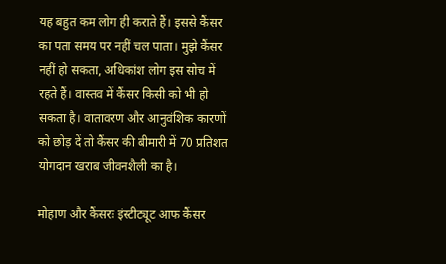यह बहुत कम लोग ही कराते हैं। इससे कैंसर का पता समय पर नहीं चल पाता। मुझे कैंसर नहीं हो सकता, अधिकांश लोग इस सोच में रहते हैं। वास्तव में कैंसर किसी को भी हो सकता है। वातावरण और आनुवंशिक कारणों को छोड़ दें तो कैंसर की बीमारी में 70 प्रतिशत योगदान खराब जीवनशैली का है।

मोहाण और कैंसरः इंस्टीट्यूट आफ कैंसर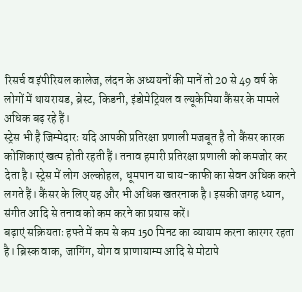रिसर्च व इंपीरियल कालेज, लंदन के अध्ययनों की मानें तो 20 से 49 वर्ष के लोगों में थायरायड, ब्रेस्ट, किडनी, इंडोमेट्रियल व ल्यूकेमिया कैंसर के मामले अधिक बढ़ रहे हैं।
स्ट्रेस भी है जिम्मेदारः यदि आपकी प्रतिरक्षा प्रणाली मजबूत है तो कैंसर कारक कोशिकाएं खत्म होती रहती हैं। तनाव हमारी प्रतिरक्षा प्रणाली को कमजोर कर देता है। स्ट्रेस में लोग अल्कोहल, धूमपान या चाय-काफी का सेवन अधिक करने लगते हैं। कैंसर के लिए यह और भी अधिक खतरनाक है। इसकी जगह ध्यान, संगीत आदि से तनाव को कम करने का प्रयास करें।
बढ़ाएं सक्रियताः हफ्ते में कम से कम 150 मिनट का व्यायाम करना कारगर रहता है। ब्रिस्क वाक, जागिंग, योग व प्राणायाम्म आदि से मोटापे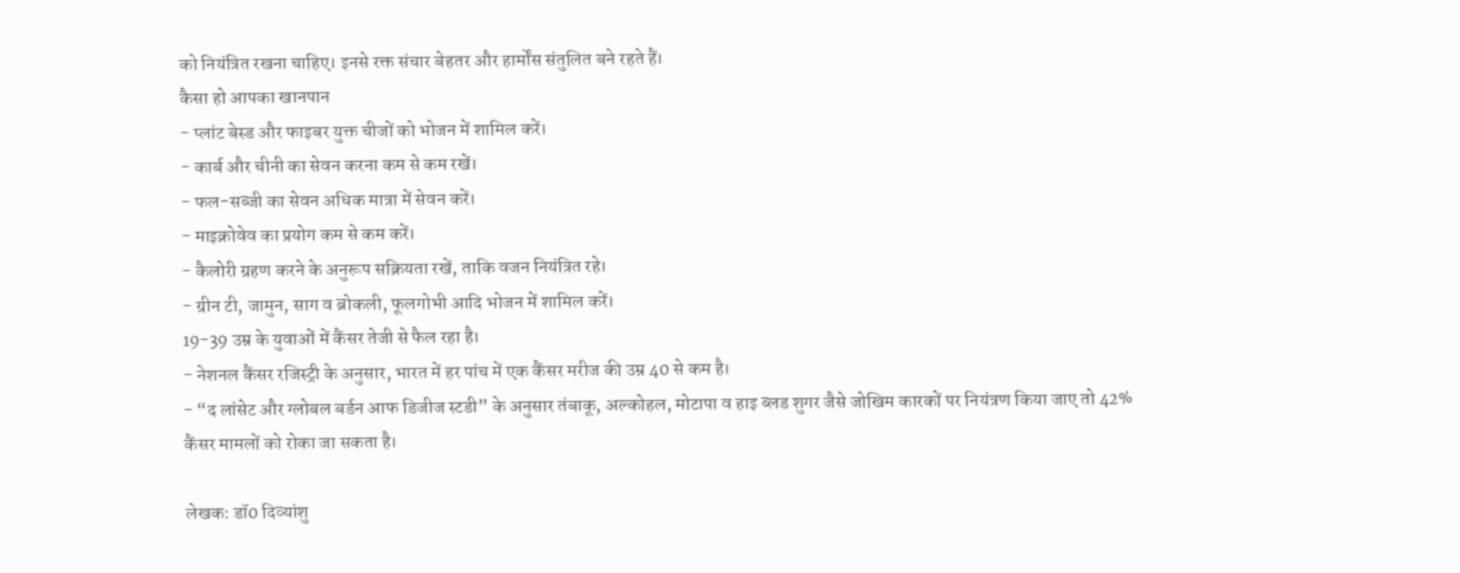को नियंत्रित रखना चाहिए। इनसे रक्त संचार बेहतर और हार्मोंस संतुलित बने रहते हैं।
कैसा हो आपका खानपान
- प्लांट बेस्ड और फाइबर युक्त चीजों को भोजन में शामिल करें।
- कार्ब और चीनी का सेवन करना कम से कम रखें।
- फल-सब्जी का सेवन अधिक मात्रा में सेवन करें।
- माइक्रोवेव का प्रयोग कम से कम करें।
- कैलोरी ग्रहण करने के अनुरूप सक्रियता रखें, ताकि वजन नियंत्रित रहे।
- ग्रीन टी, जामुन, साग व ब्रोकली, फूलगोभी आदि भोजन में शामिल करें।
19-39 उम्र के युवाओं में कैंसर तेजी से फैल रहा है।
- नेशनल कैंसर रजिस्ट्री के अनुसार, भारत में हर पांच में एक कैंसर मरीज की उम्र 40 से कम है।
- “द लांसेट और ग्लोबल बर्डन आफ डिजीज स्टडी” के अनुसार तंबाकू, अल्कोहल, मोटापा व हाइ ब्लड शुगर जैसे जोखिम कारकों पर नियंत्रण किया जाए तो 42% कैंसर मामलों को रोका जा सकता है।

लेखक: डॉ0 दिव्यांशु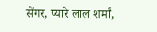सेंगर, प्यारे लाल शर्मां,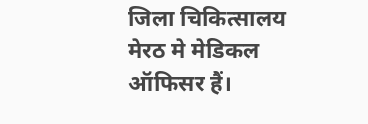जिला चिकित्सालय मेरठ मे मेडिकल ऑफिसर हैं।